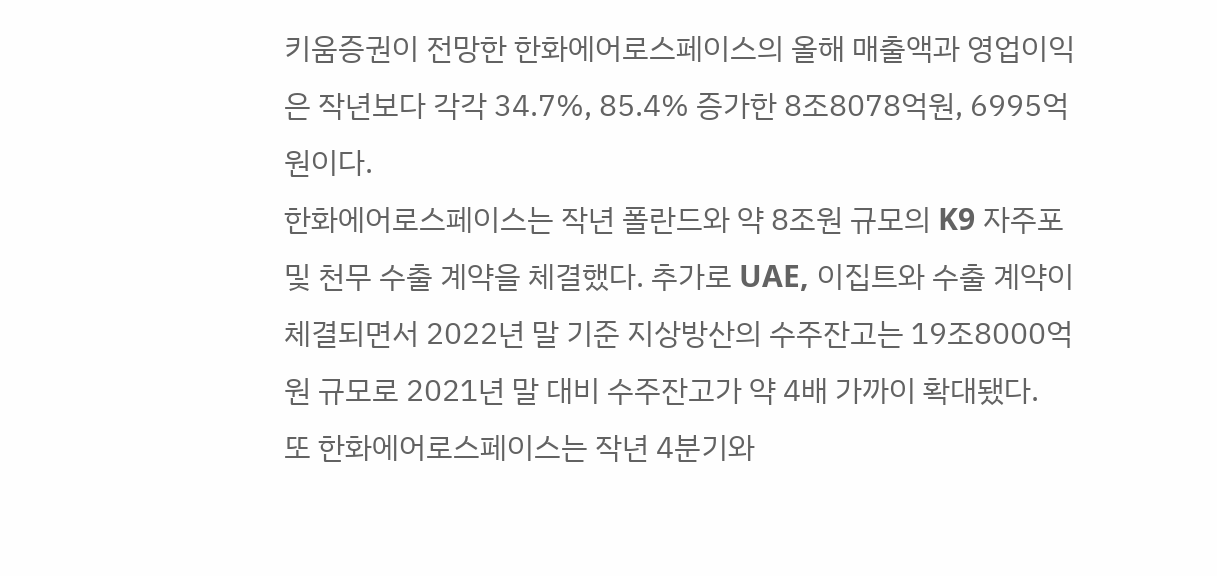키움증권이 전망한 한화에어로스페이스의 올해 매출액과 영업이익은 작년보다 각각 34.7%, 85.4% 증가한 8조8078억원, 6995억원이다.
한화에어로스페이스는 작년 폴란드와 약 8조원 규모의 K9 자주포 및 천무 수출 계약을 체결했다. 추가로 UAE, 이집트와 수출 계약이 체결되면서 2022년 말 기준 지상방산의 수주잔고는 19조8000억원 규모로 2021년 말 대비 수주잔고가 약 4배 가까이 확대됐다.
또 한화에어로스페이스는 작년 4분기와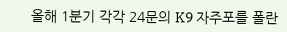올해 1분기 각각 24문의 K9 자주포를 폴란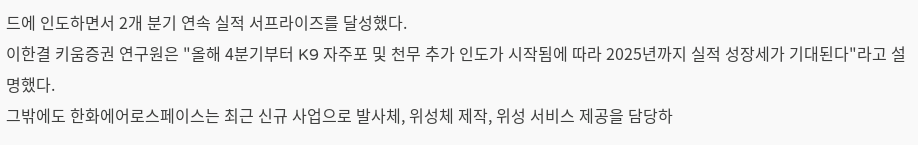드에 인도하면서 2개 분기 연속 실적 서프라이즈를 달성했다.
이한결 키움증권 연구원은 "올해 4분기부터 K9 자주포 및 천무 추가 인도가 시작됨에 따라 2025년까지 실적 성장세가 기대된다"라고 설명했다.
그밖에도 한화에어로스페이스는 최근 신규 사업으로 발사체, 위성체 제작, 위성 서비스 제공을 담당하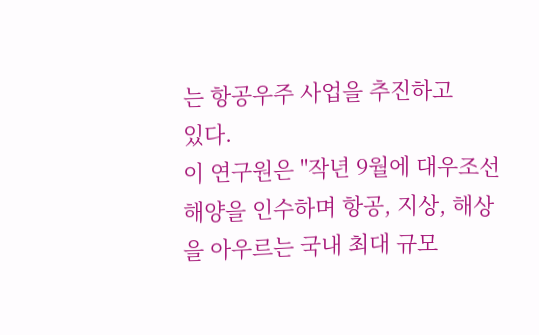는 항공우주 사업을 추진하고
있다.
이 연구원은 "작년 9월에 대우조선해양을 인수하며 항공, 지상, 해상을 아우르는 국내 최대 규모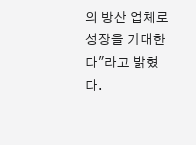의 방산 업체로 성장을 기대한다"라고 밝혔다.